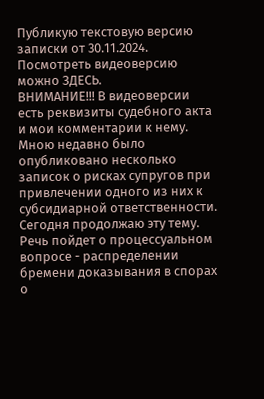Публикую текстовую версию записки от 30.11.2024. Посмотреть видеоверсию можно ЗДЕСЬ.
ВНИМАНИЕ!!! В видеоверсии есть реквизиты судебного акта и мои комментарии к нему.
Мною недавно было опубликовано несколько записок о рисках супругов при привлечении одного из них к субсидиарной ответственности. Сегодня продолжаю эту тему. Речь пойдет о процессуальном вопросе - распределении бремени доказывания в спорах о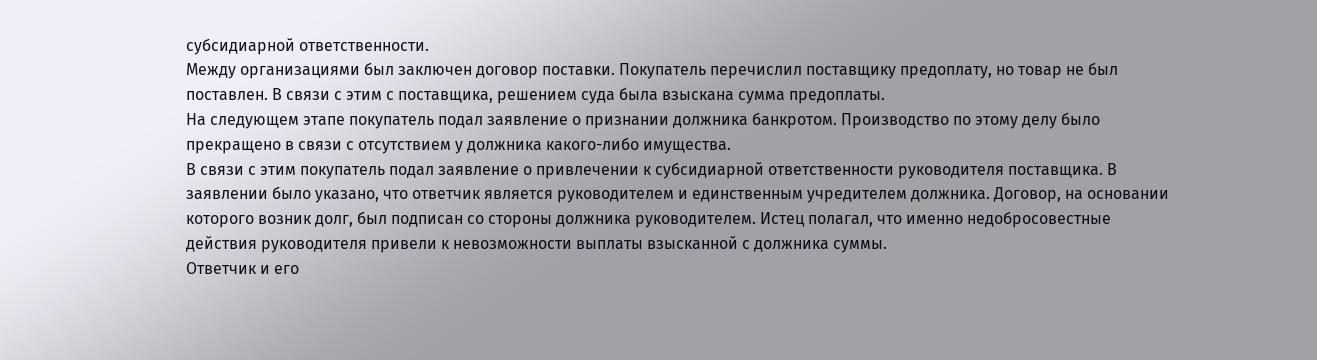субсидиарной ответственности.
Между организациями был заключен договор поставки. Покупатель перечислил поставщику предоплату, но товар не был поставлен. В связи с этим с поставщика, решением суда была взыскана сумма предоплаты.
На следующем этапе покупатель подал заявление о признании должника банкротом. Производство по этому делу было прекращено в связи с отсутствием у должника какого-либо имущества.
В связи с этим покупатель подал заявление о привлечении к субсидиарной ответственности руководителя поставщика. В заявлении было указано, что ответчик является руководителем и единственным учредителем должника. Договор, на основании которого возник долг, был подписан со стороны должника руководителем. Истец полагал, что именно недобросовестные действия руководителя привели к невозможности выплаты взысканной с должника суммы.
Ответчик и его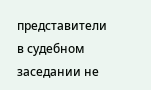представители в судебном заседании не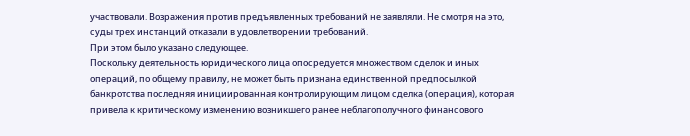участвовали. Возражения против предъявленных требований не заявляли. Не смотря на это, суды трех инстанций отказали в удовлетворении требований.
При этом было указано следующее.
Поскольку деятельность юридического лица опосредуется множеством сделок и иных операций, по общему правилу, не может быть признана единственной предпосылкой банкротства последняя инициированная контролирующим лицом сделка (операция), которая привела к критическому изменению возникшего ранее неблагополучного финансового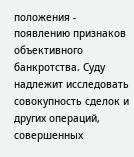положения - появлению признаков объективного банкротства. Суду надлежит исследовать совокупность сделок и других операций, совершенных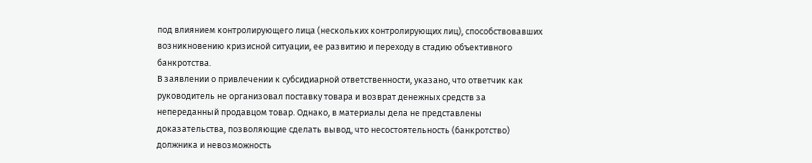под влиянием контролирующего лица (нескольких контролирующих лиц), способствовавших возникновению кризисной ситуации, ее развитию и переходу в стадию объективного банкротства.
В заявлении о привлечении к субсидиарной ответственности, указано, что ответчик как руководитель не организовал поставку товара и возврат денежных средств за непереданный продавцом товар. Однако, в материалы дела не представлены доказательства, позволяющие сделать вывод, что несостоятельность (банкротство) должника и невозможность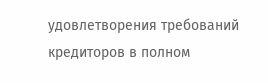удовлетворения требований кредиторов в полном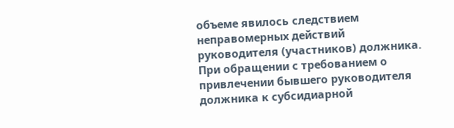объеме явилось следствием неправомерных действий руководителя (участников) должника.
При обращении с требованием о привлечении бывшего руководителя должника к субсидиарной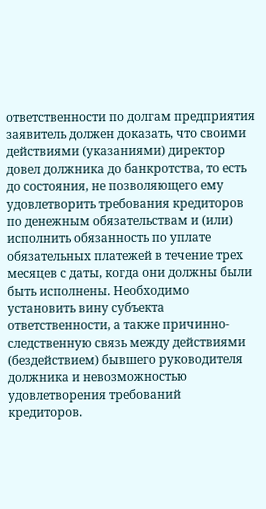ответственности по долгам предприятия заявитель должен доказать, что своими действиями (указаниями) директор довел должника до банкротства, то есть до состояния, не позволяющего ему удовлетворить требования кредиторов по денежным обязательствам и (или) исполнить обязанность по уплате обязательных платежей в течение трех месяцев с даты, когда они должны были быть исполнены. Необходимо установить вину субъекта ответственности, а также причинно-следственную связь между действиями (бездействием) бывшего руководителя должника и невозможностью удовлетворения требований кредиторов.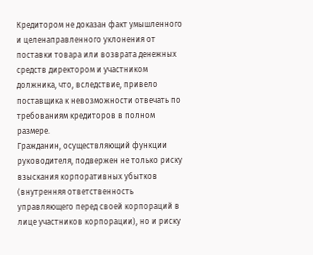Кредитором не доказан факт умышленного и целенаправленного уклонения от поставки товара или возврата денежных средств директором и участником должника, что, вследствие, привело поставщика к невозможности отвечать по требованиям кредиторов в полном размере.
Гражданин, осуществляющий функции руководителя, подвержен не только риску взыскания корпоративных убытков (внутренняя ответственность управляющего перед своей корпораций в лице участников корпорации), но и риску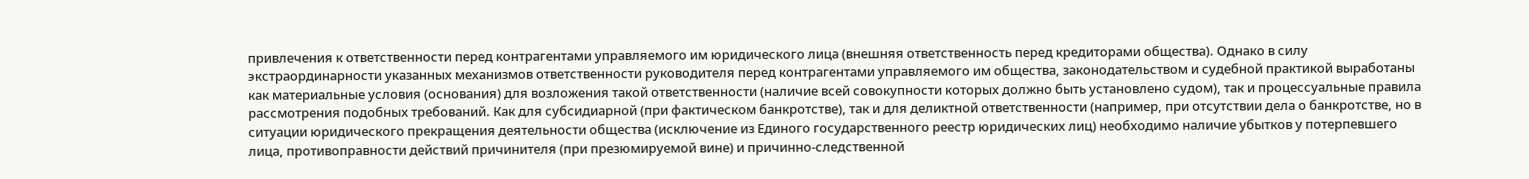привлечения к ответственности перед контрагентами управляемого им юридического лица (внешняя ответственность перед кредиторами общества). Однако в силу экстраординарности указанных механизмов ответственности руководителя перед контрагентами управляемого им общества, законодательством и судебной практикой выработаны как материальные условия (основания) для возложения такой ответственности (наличие всей совокупности которых должно быть установлено судом), так и процессуальные правила рассмотрения подобных требований. Как для субсидиарной (при фактическом банкротстве), так и для деликтной ответственности (например, при отсутствии дела о банкротстве, но в ситуации юридического прекращения деятельности общества (исключение из Единого государственного реестр юридических лиц) необходимо наличие убытков у потерпевшего лица, противоправности действий причинителя (при презюмируемой вине) и причинно-следственной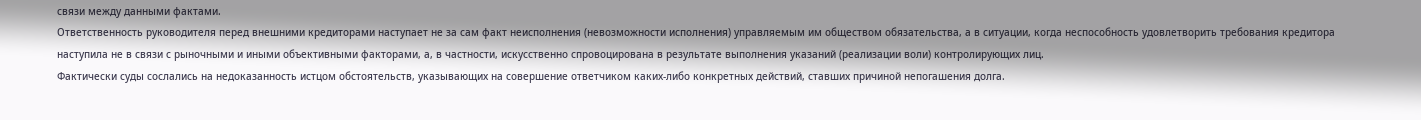связи между данными фактами.
Ответственность руководителя перед внешними кредиторами наступает не за сам факт неисполнения (невозможности исполнения) управляемым им обществом обязательства, а в ситуации, когда неспособность удовлетворить требования кредитора наступила не в связи с рыночными и иными объективными факторами, а, в частности, искусственно спровоцирована в результате выполнения указаний (реализации воли) контролирующих лиц.
Фактически суды сослались на недоказанность истцом обстоятельств, указывающих на совершение ответчиком каких-либо конкретных действий, ставших причиной непогашения долга.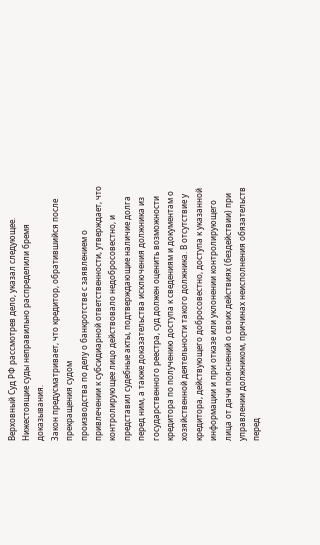Верховный Суд РФ рассмотрев дело, указал следующее.
Нижестоящие суды неправильно распределили бремя доказывания.
Закон предусматривает, что кредитор, обратившийся после прекращения судом
производства по делу о банкротстве с заявлением о привлечении к субсидиарной ответственности, утверждает, что контролирующее лицо действовало недобросовестно, и представил судебные акты, подтверждающие наличие долга перед ним, а также доказательства исключения должника из государственного реестра, суд должен оценить возможности кредитора по получению доступа к сведениям и документам о хозяйственной деятельности такого должника. В отсутствие у кредитора, действующего добросовестно, доступа к указанной информации и при отказе или уклонении контролирующего лица от дачи пояснений о своих действиях (бездействии) при управлении должником, причинах неисполнения обязательств перед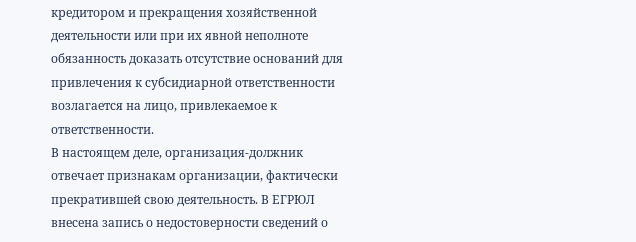кредитором и прекращения хозяйственной деятельности или при их явной неполноте обязанность доказать отсутствие оснований для привлечения к субсидиарной ответственности возлагается на лицо, привлекаемое к ответственности.
В настоящем деле, организация-должник отвечает признакам организации, фактически прекратившей свою деятельность. В ЕГРЮЛ внесена запись о недостоверности сведений о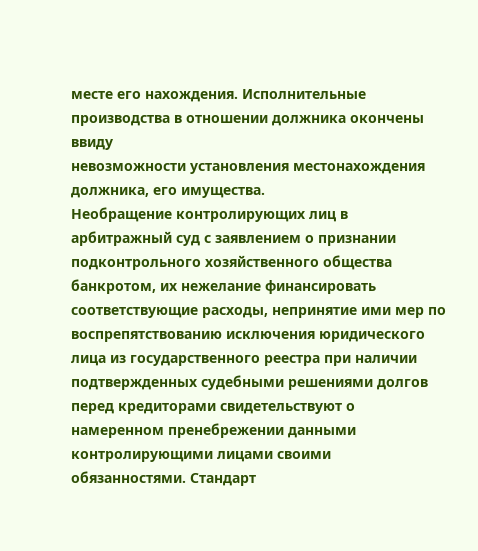месте его нахождения. Исполнительные производства в отношении должника окончены ввиду
невозможности установления местонахождения должника, его имущества.
Необращение контролирующих лиц в арбитражный суд с заявлением о признании подконтрольного хозяйственного общества банкротом, их нежелание финансировать соответствующие расходы, непринятие ими мер по воспрепятствованию исключения юридического лица из государственного реестра при наличии подтвержденных судебными решениями долгов перед кредиторами свидетельствуют о намеренном пренебрежении данными контролирующими лицами своими обязанностями. Стандарт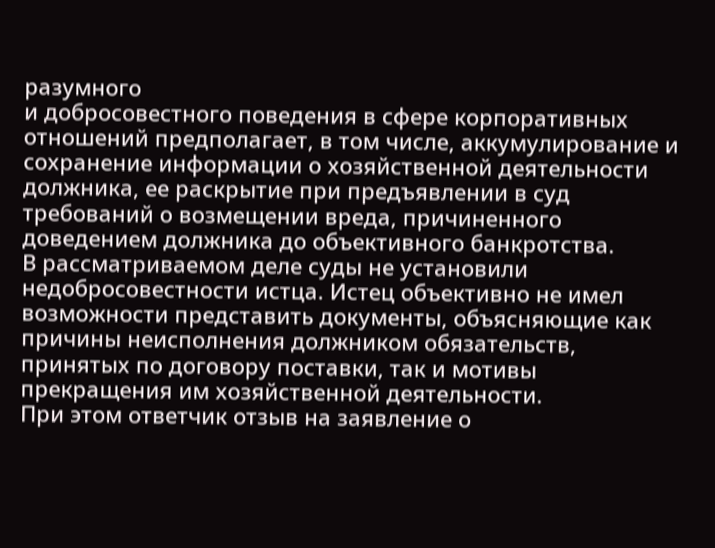разумного
и добросовестного поведения в сфере корпоративных отношений предполагает, в том числе, аккумулирование и сохранение информации о хозяйственной деятельности должника, ее раскрытие при предъявлении в суд требований о возмещении вреда, причиненного доведением должника до объективного банкротства.
В рассматриваемом деле суды не установили недобросовестности истца. Истец объективно не имел возможности представить документы, объясняющие как причины неисполнения должником обязательств, принятых по договору поставки, так и мотивы прекращения им хозяйственной деятельности.
При этом ответчик отзыв на заявление о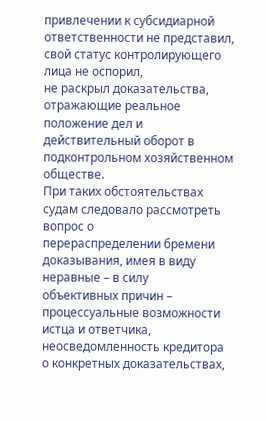привлечении к субсидиарной
ответственности не представил, свой статус контролирующего лица не оспорил,
не раскрыл доказательства, отражающие реальное положение дел и
действительный оборот в подконтрольном хозяйственном обществе.
При таких обстоятельствах судам следовало рассмотреть вопрос о
перераспределении бремени доказывания, имея в виду неравные – в силу
объективных причин – процессуальные возможности истца и ответчика,
неосведомленность кредитора о конкретных доказательствах,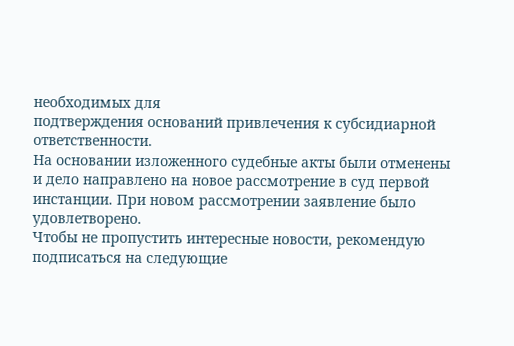необходимых для
подтверждения оснований привлечения к субсидиарной ответственности.
На основании изложенного судебные акты были отменены и дело направлено на новое рассмотрение в суд первой инстанции. При новом рассмотрении заявление было удовлетворено.
Чтобы не пропустить интересные новости, рекомендую подписаться на следующие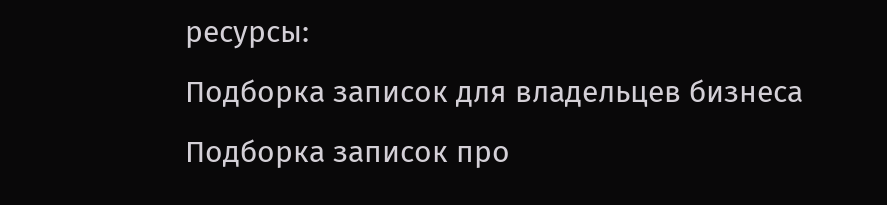ресурсы:
Подборка записок для владельцев бизнеса
Подборка записок про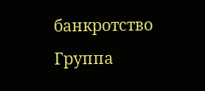банкротство
Группа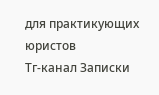для практикующих юристов
Тг-канал Записки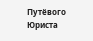Путёвого Юриста